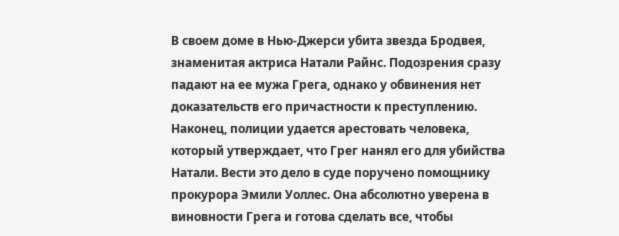В своем доме в Нью-Джерси убита звезда Бродвея, знаменитая актриса Натали Райнс. Подозрения сразу падают на ее мужа Грега, однако у обвинения нет доказательств его причастности к преступлению. Наконец, полиции удается арестовать человека, который утверждает, что Грег нанял его для убийства Натали. Вести это дело в суде поручено помощнику прокурора Эмили Уоллес. Она абсолютно уверена в виновности Грега и готова сделать все, чтобы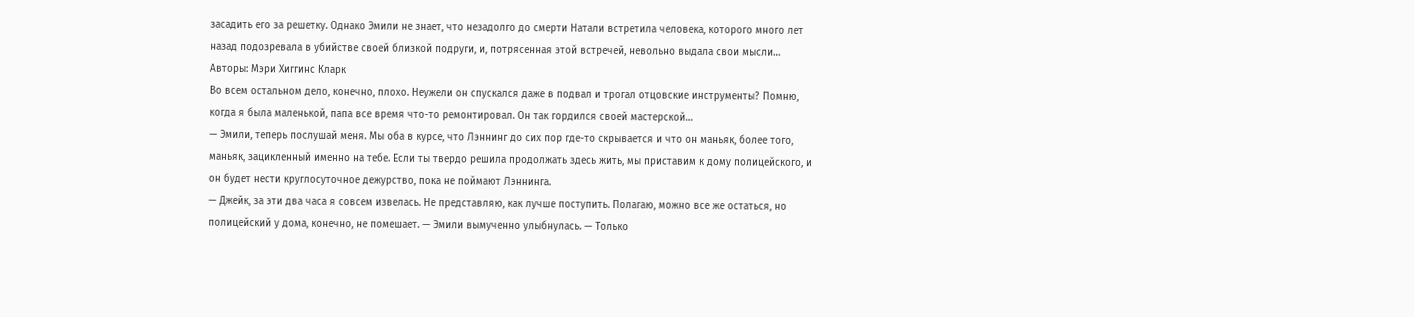засадить его за решетку. Однако Эмили не знает, что незадолго до смерти Натали встретила человека, которого много лет назад подозревала в убийстве своей близкой подруги, и, потрясенная этой встречей, невольно выдала свои мысли…
Авторы: Мэри Хиггинс Кларк
Во всем остальном дело, конечно, плохо. Неужели он спускался даже в подвал и трогал отцовские инструменты? Помню, когда я была маленькой, папа все время что-то ремонтировал. Он так гордился своей мастерской…
— Эмили, теперь послушай меня. Мы оба в курсе, что Лэннинг до сих пор где-то скрывается и что он маньяк, более того, маньяк, зацикленный именно на тебе. Если ты твердо решила продолжать здесь жить, мы приставим к дому полицейского, и он будет нести круглосуточное дежурство, пока не поймают Лэннинга.
— Джейк, за эти два часа я совсем извелась. Не представляю, как лучше поступить. Полагаю, можно все же остаться, но полицейский у дома, конечно, не помешает. — Эмили вымученно улыбнулась. — Только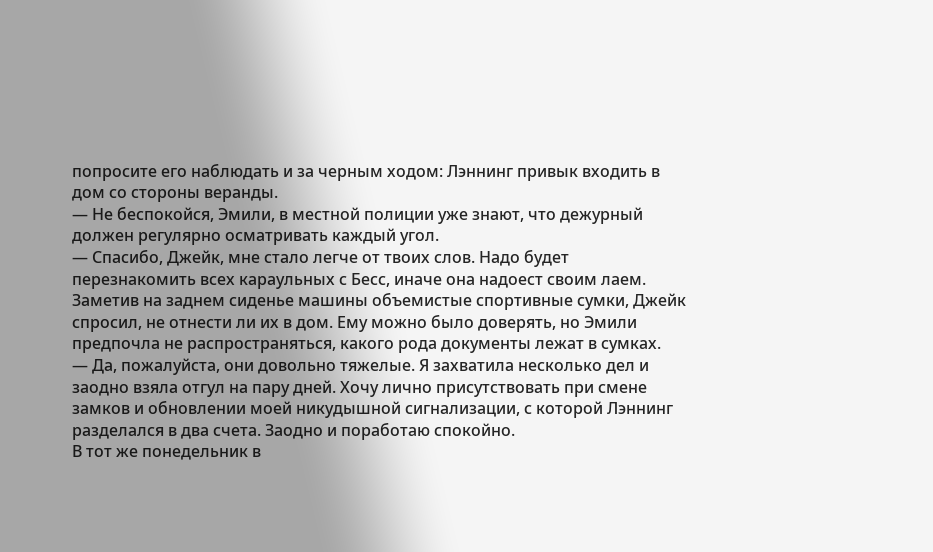попросите его наблюдать и за черным ходом: Лэннинг привык входить в дом со стороны веранды.
— Не беспокойся, Эмили, в местной полиции уже знают, что дежурный должен регулярно осматривать каждый угол.
— Спасибо, Джейк, мне стало легче от твоих слов. Надо будет перезнакомить всех караульных с Бесс, иначе она надоест своим лаем.
Заметив на заднем сиденье машины объемистые спортивные сумки, Джейк спросил, не отнести ли их в дом. Ему можно было доверять, но Эмили предпочла не распространяться, какого рода документы лежат в сумках.
— Да, пожалуйста, они довольно тяжелые. Я захватила несколько дел и заодно взяла отгул на пару дней. Хочу лично присутствовать при смене замков и обновлении моей никудышной сигнализации, с которой Лэннинг разделался в два счета. Заодно и поработаю спокойно.
В тот же понедельник в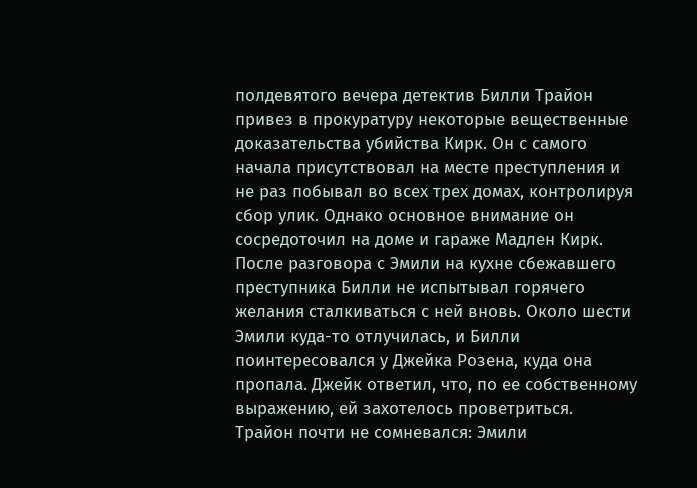полдевятого вечера детектив Билли Трайон привез в прокуратуру некоторые вещественные доказательства убийства Кирк. Он с самого начала присутствовал на месте преступления и не раз побывал во всех трех домах, контролируя сбор улик. Однако основное внимание он сосредоточил на доме и гараже Мадлен Кирк.
После разговора с Эмили на кухне сбежавшего преступника Билли не испытывал горячего желания сталкиваться с ней вновь. Около шести Эмили куда-то отлучилась, и Билли поинтересовался у Джейка Розена, куда она пропала. Джейк ответил, что, по ее собственному выражению, ей захотелось проветриться.
Трайон почти не сомневался: Эмили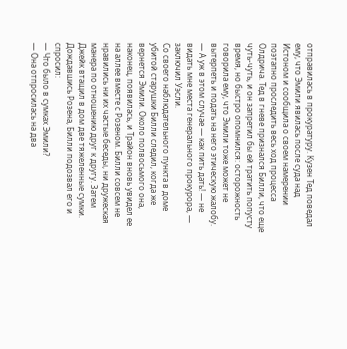отправилась в прокуратуру. Кузен Тед поведал ему, что Эмили явилась после суда над Истоном и сообщила о своем намерении поэтапно проследить весь ход процесса Олдрича. Тед в гневе признался Билли, что еще чуть-чуть, и он запретил бы ей тратить попусту время, но быстро опомнился: осторожность говорила ему, что Эмили тоже может не вытерпеть и подать на него этическую жалобу.
— А уж в этом случае — как пить дать! — не видать мне места генерального прокурора, — заключил Уэсли.
Со своего наблюдательного пункта в доме убитой старушки Билли следил, когда же вернется Эмили. Около полвосьмого она, наконец, появилась, и Трайон вновь увидел ее на аллее вместе с Розеном. Билли совсем не нравились ни их частые беседы, ни дружеская манера по отношению друг к другу. Затем Джейк втащил в дом две тяжеленные сумки.
Дождавшись Розена, Билли подозвал его и спросил:
— Что было в сумках Эмили?
— Она отпросилась на два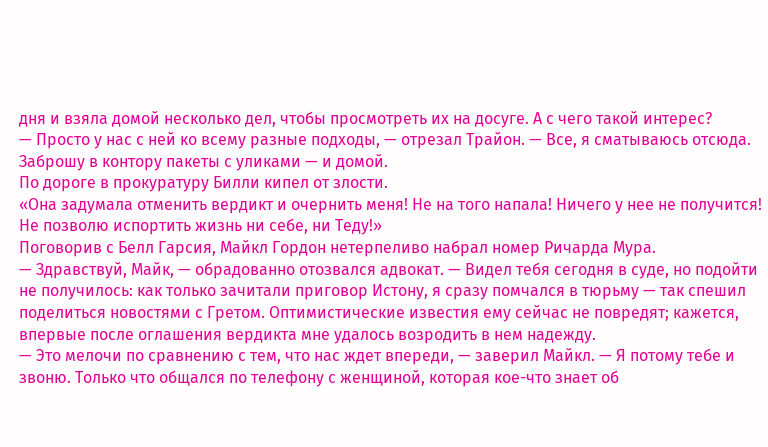дня и взяла домой несколько дел, чтобы просмотреть их на досуге. А с чего такой интерес?
— Просто у нас с ней ко всему разные подходы, — отрезал Трайон. — Все, я сматываюсь отсюда. Заброшу в контору пакеты с уликами — и домой.
По дороге в прокуратуру Билли кипел от злости.
«Она задумала отменить вердикт и очернить меня! Не на того напала! Ничего у нее не получится! Не позволю испортить жизнь ни себе, ни Теду!»
Поговорив с Белл Гарсия, Майкл Гордон нетерпеливо набрал номер Ричарда Мура.
— Здравствуй, Майк, — обрадованно отозвался адвокат. — Видел тебя сегодня в суде, но подойти не получилось: как только зачитали приговор Истону, я сразу помчался в тюрьму — так спешил поделиться новостями с Гретом. Оптимистические известия ему сейчас не повредят; кажется, впервые после оглашения вердикта мне удалось возродить в нем надежду.
— Это мелочи по сравнению с тем, что нас ждет впереди, — заверил Майкл. — Я потому тебе и звоню. Только что общался по телефону с женщиной, которая кое-что знает об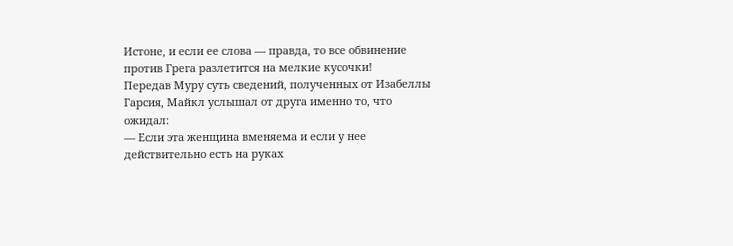Истоне, и если ее слова — правда, то все обвинение против Грега разлетится на мелкие кусочки!
Передав Муру суть сведений, полученных от Изабеллы Гарсия, Майкл услышал от друга именно то, что ожидал:
— Если эта женщина вменяема и если у нее действительно есть на руках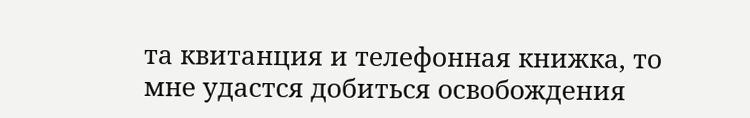та квитанция и телефонная книжка, то мне удастся добиться освобождения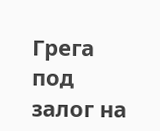Грега под залог на